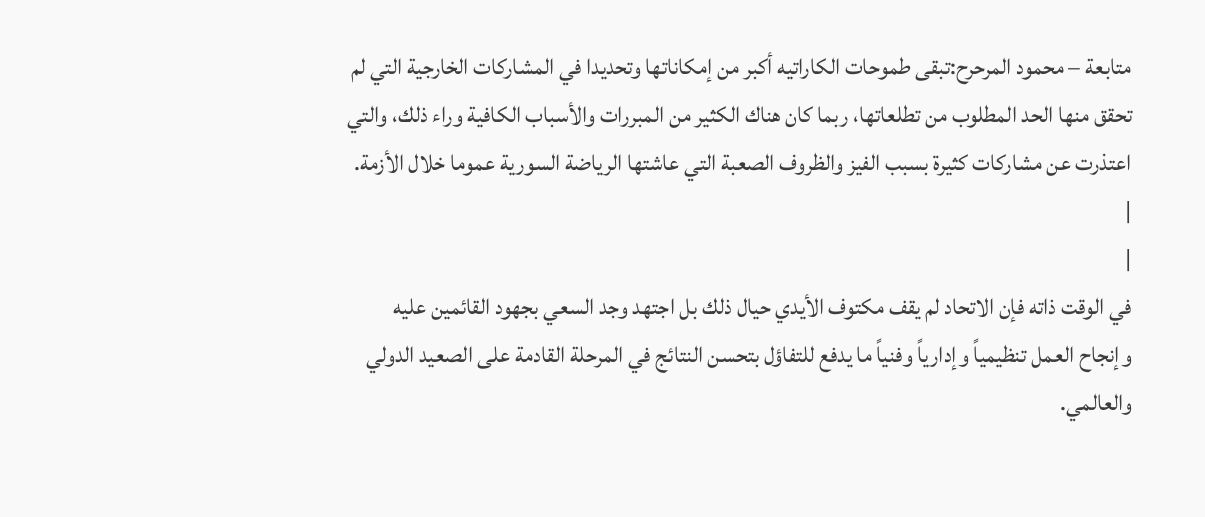متابعة – محمود المرحرح:تبقى طموحات الكاراتيه أكبر من إمكاناتها وتحديدا في المشاركات الخارجية التي لم تحقق منها الحد المطلوب من تطلعاتها، ربما كان هناك الكثير من المبررات والأسباب الكافية وراء ذلك، والتي اعتذرت عن مشاركات كثيرة بسبب الفيز والظروف الصعبة التي عاشتها الرياضة السورية عموما خلال الأزمة.
|
|
في الوقت ذاته فإن الاتحاد لم يقف مكتوف الأيدي حيال ذلك بل اجتهد وجد السعي بجهود القائمين عليه وإنجاح العمل تنظيمياً وإدارياً وفنياً ما يدفع للتفاؤل بتحسن النتائج في المرحلة القادمة على الصعيد الدولي والعالمي.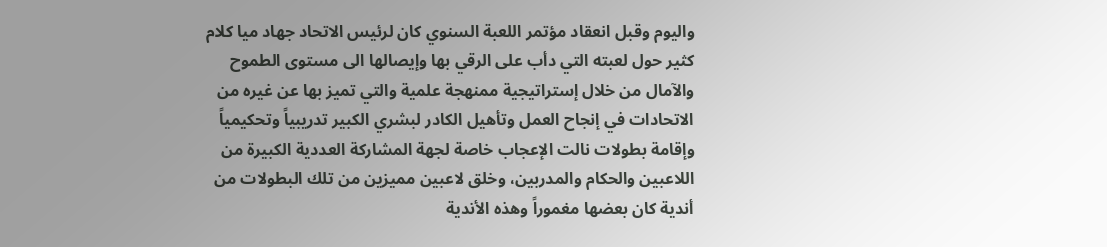واليوم وقبل انعقاد مؤتمر اللعبة السنوي كان لرئيس الاتحاد جهاد ميا كلام كثير حول لعبته التي دأب على الرقي بها وإيصالها الى مستوى الطموح والآمال من خلال إستراتيجية ممنهجة علمية والتي تميز بها عن غيره من الاتحادات في إنجاح العمل وتأهيل الكادر لبشري الكبير تدريبياً وتحكيمياً وإقامة بطولات نالت الإعجاب خاصة لجهة المشاركة العددية الكبيرة من اللاعبين والحكام والمدربين، وخلق لاعبين مميزين من تلك البطولات من أندية كان بعضها مغموراً وهذه الأندية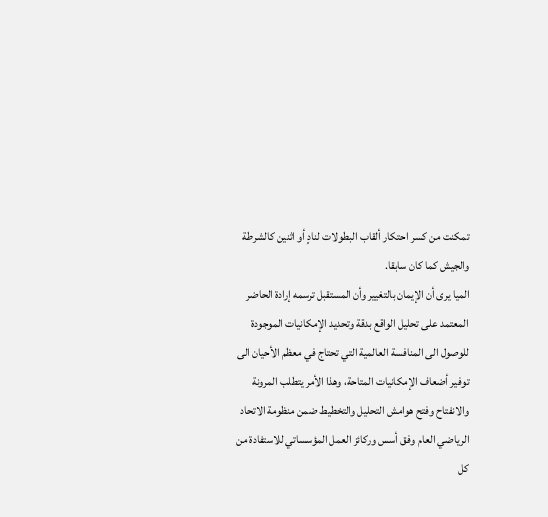تمكنت من كسر احتكار ألقاب البطولات لنادٍ أو اثنين كالشرطة والجيش كما كان سابقا.
الميا يرى أن الإيمان بالتغيير وأن المستقبل ترسمه إرادة الحاضر المعتمد على تحليل الواقع بدقة وتحديد الإمكانيات الموجودة للوصول الى المنافسة العالمية التي تحتاج في معظم الأحيان الى توفير أضعاف الإمكانيات المتاحة، وهذا الأمر يتطلب المرونة والانفتاح وفتح هوامش التحليل والتخطيط ضمن منظومة الاتحاد الرياضي العام وفق أسس وركائز العمل المؤسساتي للاستفادة من كل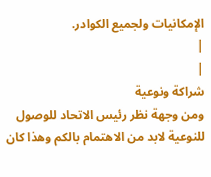الإمكانيات ولجميع الكوادر.
|
|
شراكة ونوعية
ومن وجهة نظر رئيس الاتحاد للوصول للنوعية لابد من الاهتمام بالكم وهذا كان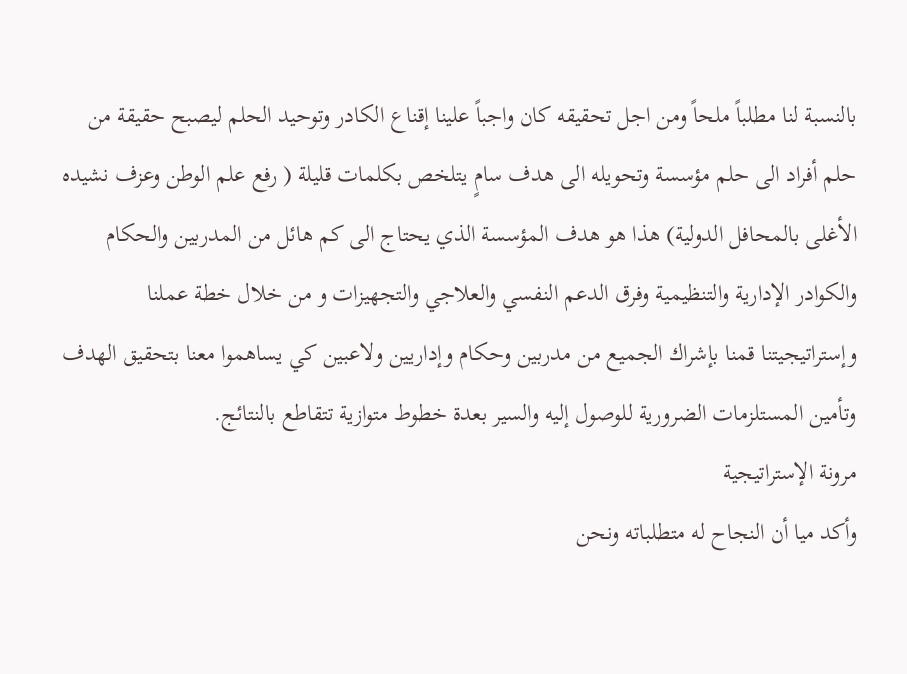بالنسبة لنا مطلباً ملحاً ومن اجل تحقيقه كان واجباً علينا إقناع الكادر وتوحيد الحلم ليصبح حقيقة من حلم أفراد الى حلم مؤسسة وتحويله الى هدف سامٍ يتلخص بكلمات قليلة ( رفع علم الوطن وعزف نشيده الأغلى بالمحافل الدولية) هذا هو هدف المؤسسة الذي يحتاج الى كم هائل من المدربين والحكام والكوادر الإدارية والتنظيمية وفرق الدعم النفسي والعلاجي والتجهيزات و من خلال خطة عملنا وإستراتيجيتنا قمنا بإشراك الجميع من مدربين وحكام وإداريين ولاعبين كي يساهموا معنا بتحقيق الهدف وتأمين المستلزمات الضرورية للوصول إليه والسير بعدة خطوط متوازية تتقاطع بالنتائج.
مرونة الإستراتيجية
وأكد ميا أن النجاح له متطلباته ونحن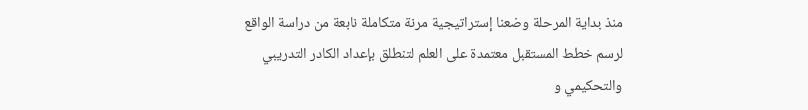منذ بداية المرحلة وضعنا إستراتيجية مرنة متكاملة نابعة من دراسة الواقع لرسم خطط المستقبل معتمدة على العلم لتنطلق بإعداد الكادر التدريبي والتحكيمي و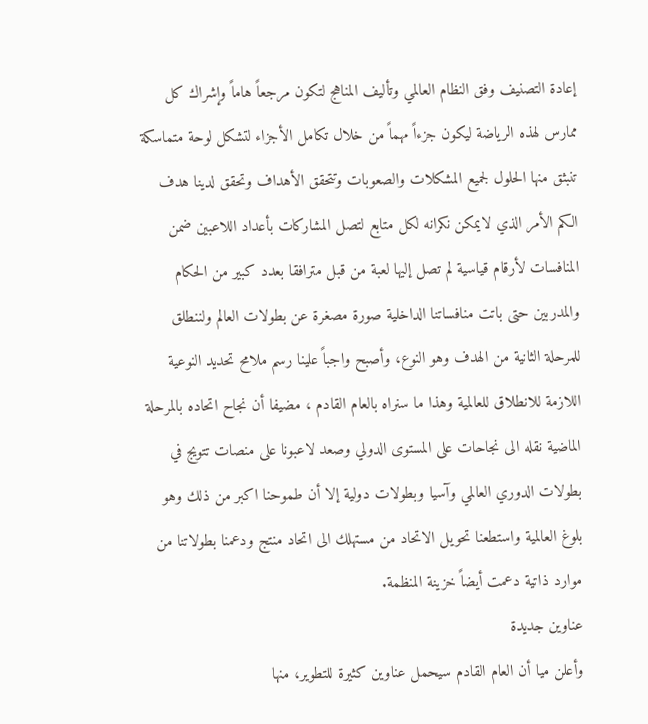إعادة التصنيف وفق النظام العالمي وتأليف المناهج لتكون مرجعاً هاماً وإشراك كل ممارس لهذه الرياضة ليكون جزءاً مهماً من خلال تكامل الأجزاء لتشكل لوحة متماسكة تنبثق منها الحلول لجميع المشكلات والصعوبات وتتحقق الأهداف وتحقق لدينا هدف الكم الأمر الذي لايمكن نكرانه لكل متابع لتصل المشاركات بأعداد اللاعبين ضمن المنافسات لأرقام قياسية لم تصل إليها لعبة من قبل مترافقا بعدد كبير من الحكام والمدربين حتى باتت منافساتنا الداخلية صورة مصغرة عن بطولات العالم ولننطلق للمرحلة الثانية من الهدف وهو النوع، وأصبح واجباً علينا رسم ملامح تحديد النوعية اللازمة للانطلاق للعالمية وهذا ما سنراه بالعام القادم ، مضيفا أن نجاح اتحاده بالمرحلة الماضية نقله الى نجاحات على المستوى الدولي وصعد لاعبونا على منصات تتويج في بطولات الدوري العالمي وآسيا وبطولات دولية إلا أن طموحنا اكبر من ذلك وهو بلوغ العالمية واستطعنا تحويل الاتحاد من مستهلك الى اتحاد منتج ودعمنا بطولاتنا من موارد ذاتية دعمت أيضاً خزينة المنظمة.
عناوين جديدة
وأعلن ميا أن العام القادم سيحمل عناوين كثيرة للتطوير، منها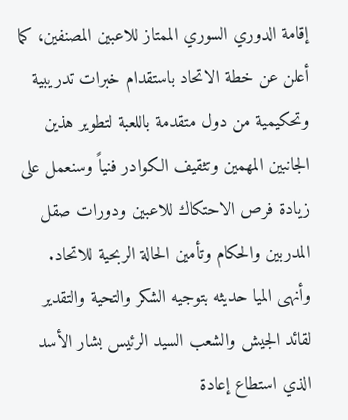إقامة الدوري السوري الممتاز للاعبين المصنفين، كما أعلن عن خطة الاتحاد باستقدام خبرات تدريبية وتحكيمية من دول متقدمة باللعبة لتطوير هذين الجانبين المهمين وتثقيف الكوادر فنياً وسنعمل على زيادة فرص الاحتكاك للاعبين ودورات صقل المدربين والحكام وتأمين الحالة الربحية للاتحاد.
وأنهى الميا حديثه بتوجيه الشكر والتحية والتقدير لقائد الجيش والشعب السيد الرئيس بشار الأسد الذي استطاع إعادة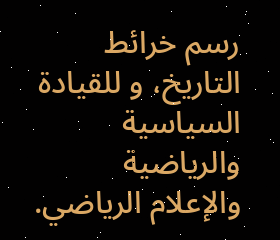رسم خرائط التاريخ، و للقيادة السياسية والرياضية والإعلام الرياضي.